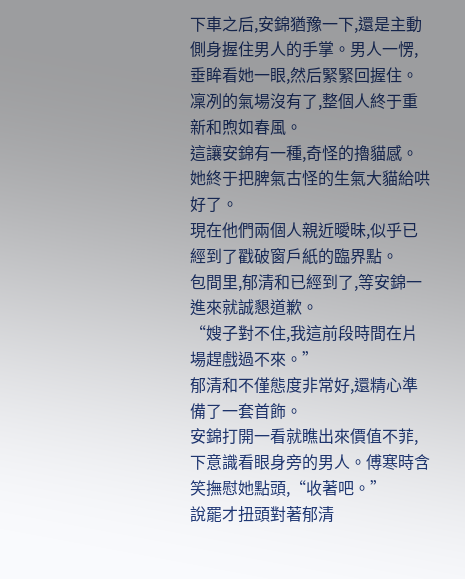下車之后,安錦猶豫一下,還是主動側身握住男人的手掌。男人一愣,垂眸看她一眼,然后緊緊回握住。
凜冽的氣場沒有了,整個人終于重新和煦如春風。
這讓安錦有一種,奇怪的擼貓感。
她終于把脾氣古怪的生氣大貓給哄好了。
現在他們兩個人親近曖昧,似乎已經到了戳破窗戶紙的臨界點。
包間里,郁清和已經到了,等安錦一進來就誠懇道歉。
“嫂子對不住,我這前段時間在片場趕戲過不來。”
郁清和不僅態度非常好,還精心準備了一套首飾。
安錦打開一看就瞧出來價值不菲,下意識看眼身旁的男人。傅寒時含笑撫慰她點頭,“收著吧。”
說罷才扭頭對著郁清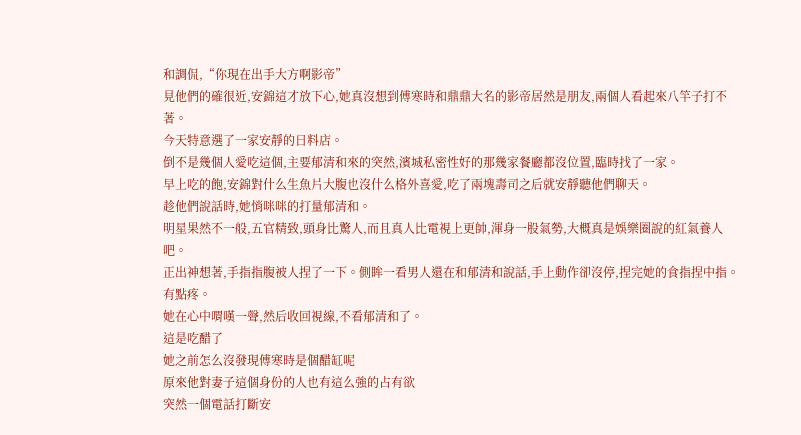和調侃,“你現在出手大方啊影帝”
見他們的確很近,安錦這才放下心,她真沒想到傅寒時和鼎鼎大名的影帝居然是朋友,兩個人看起來八竿子打不著。
今天特意選了一家安靜的日料店。
倒不是幾個人愛吃這個,主要郁清和來的突然,濱城私密性好的那幾家餐廳都沒位置,臨時找了一家。
早上吃的飽,安錦對什么生魚片大腹也沒什么格外喜愛,吃了兩塊壽司之后就安靜聽他們聊天。
趁他們說話時,她悄咪咪的打量郁清和。
明星果然不一般,五官精致,頭身比驚人,而且真人比電視上更帥,渾身一股氣勢,大概真是娛樂圈說的紅氣養人吧。
正出神想著,手指指腹被人捏了一下。側眸一看男人還在和郁清和說話,手上動作卻沒停,捏完她的食指捏中指。
有點疼。
她在心中喟嘆一聲,然后收回視線,不看郁清和了。
這是吃醋了
她之前怎么沒發現傅寒時是個醋缸呢
原來他對妻子這個身份的人也有這么強的占有欲
突然一個電話打斷安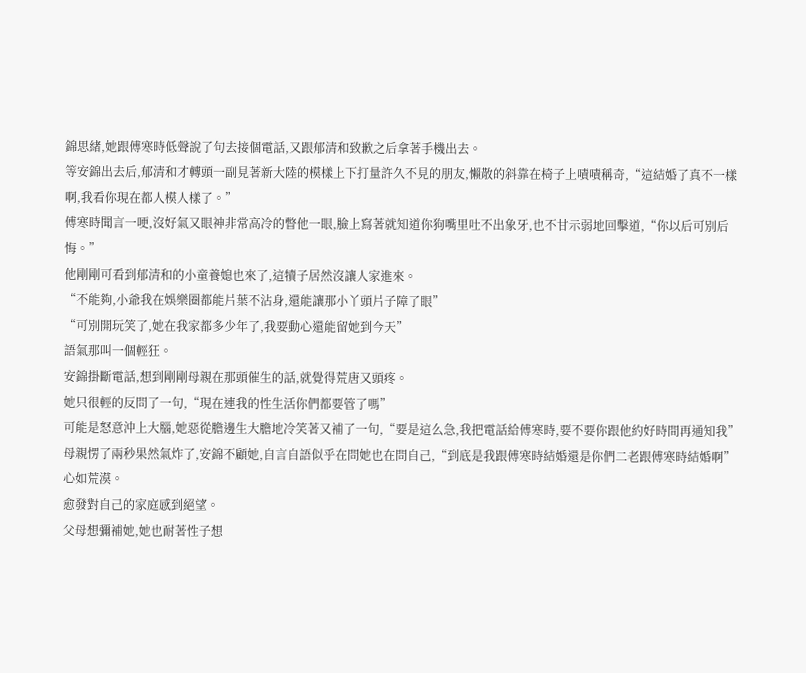錦思緒,她跟傅寒時低聲說了句去接個電話,又跟郁清和致歉之后拿著手機出去。
等安錦出去后,郁清和才轉頭一副見著新大陸的模樣上下打量許久不見的朋友,懶散的斜靠在椅子上嘖嘖稱奇,“這結婚了真不一樣啊,我看你現在都人模人樣了。”
傅寒時聞言一哽,沒好氣又眼神非常高冷的瞥他一眼,臉上寫著就知道你狗嘴里吐不出象牙,也不甘示弱地回擊道,“你以后可別后悔。”
他剛剛可看到郁清和的小童養媳也來了,這犢子居然沒讓人家進來。
“不能夠,小爺我在娛樂圈都能片葉不沾身,還能讓那小丫頭片子障了眼”
“可別開玩笑了,她在我家都多少年了,我要動心還能留她到今天”
語氣那叫一個輕狂。
安錦掛斷電話,想到剛剛母親在那頭催生的話,就覺得荒唐又頭疼。
她只很輕的反問了一句,“現在連我的性生活你們都要管了嗎”
可能是怒意沖上大腦,她惡從膽邊生大膽地冷笑著又補了一句,“要是這么急,我把電話給傅寒時,要不要你跟他約好時間再通知我”
母親愣了兩秒果然氣炸了,安錦不顧她,自言自語似乎在問她也在問自己,“到底是我跟傅寒時結婚還是你們二老跟傅寒時結婚啊”
心如荒漠。
愈發對自己的家庭感到絕望。
父母想彌補她,她也耐著性子想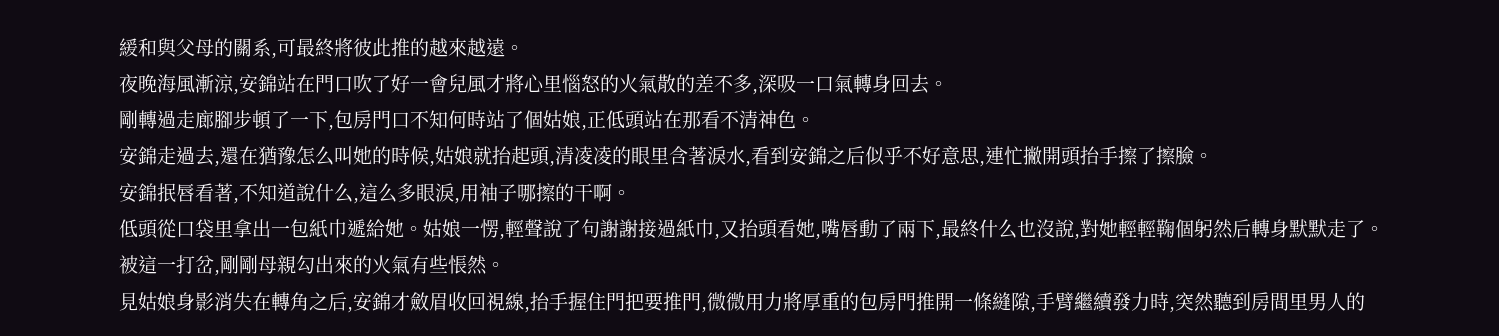緩和與父母的關系,可最終將彼此推的越來越遠。
夜晚海風漸涼,安錦站在門口吹了好一會兒風才將心里惱怒的火氣散的差不多,深吸一口氣轉身回去。
剛轉過走廊腳步頓了一下,包房門口不知何時站了個姑娘,正低頭站在那看不清神色。
安錦走過去,還在猶豫怎么叫她的時候,姑娘就抬起頭,清凌凌的眼里含著淚水,看到安錦之后似乎不好意思,連忙撇開頭抬手擦了擦臉。
安錦抿唇看著,不知道說什么,這么多眼淚,用袖子哪擦的干啊。
低頭從口袋里拿出一包紙巾遞給她。姑娘一愣,輕聲說了句謝謝接過紙巾,又抬頭看她,嘴唇動了兩下,最終什么也沒說,對她輕輕鞠個躬然后轉身默默走了。
被這一打岔,剛剛母親勾出來的火氣有些悵然。
見姑娘身影消失在轉角之后,安錦才斂眉收回視線,抬手握住門把要推門,微微用力將厚重的包房門推開一條縫隙,手臂繼續發力時,突然聽到房間里男人的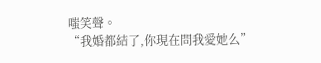嗤笑聲。
“我婚都結了,你現在問我愛她么”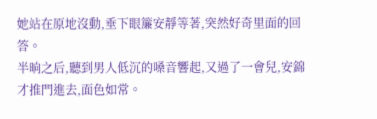她站在原地沒動,垂下眼簾安靜等著,突然好奇里面的回答。
半晌之后,聽到男人低沉的嗓音響起,又過了一會兒,安錦才推門進去,面色如常。